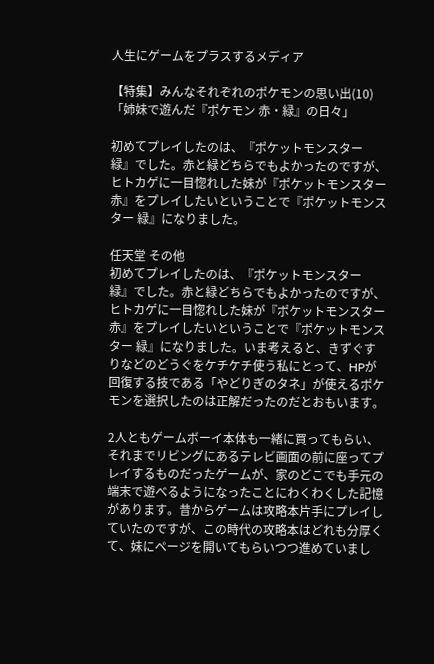人生にゲームをプラスするメディア

【特集】みんなそれぞれのポケモンの思い出(10)「姉妹で遊んだ『ポケモン 赤・緑』の日々」

初めてプレイしたのは、『ポケットモンスター 緑』でした。赤と緑どちらでもよかったのですが、ヒトカゲに一目惚れした妹が『ポケットモンスター 赤』をプレイしたいということで『ポケットモンスター 緑』になりました。

任天堂 その他
初めてプレイしたのは、『ポケットモンスター 緑』でした。赤と緑どちらでもよかったのですが、ヒトカゲに一目惚れした妹が『ポケットモンスター 赤』をプレイしたいということで『ポケットモンスター 緑』になりました。いま考えると、きずぐすりなどのどうぐをケチケチ使う私にとって、HPが回復する技である「やどりぎのタネ」が使えるポケモンを選択したのは正解だったのだとおもいます。

2人ともゲームボーイ本体も一緒に買ってもらい、それまでリビングにあるテレビ画面の前に座ってプレイするものだったゲームが、家のどこでも手元の端末で遊べるようになったことにわくわくした記憶があります。昔からゲームは攻略本片手にプレイしていたのですが、この時代の攻略本はどれも分厚くて、妹にページを開いてもらいつつ進めていまし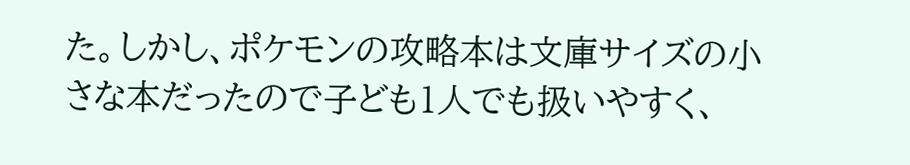た。しかし、ポケモンの攻略本は文庫サイズの小さな本だったので子ども1人でも扱いやすく、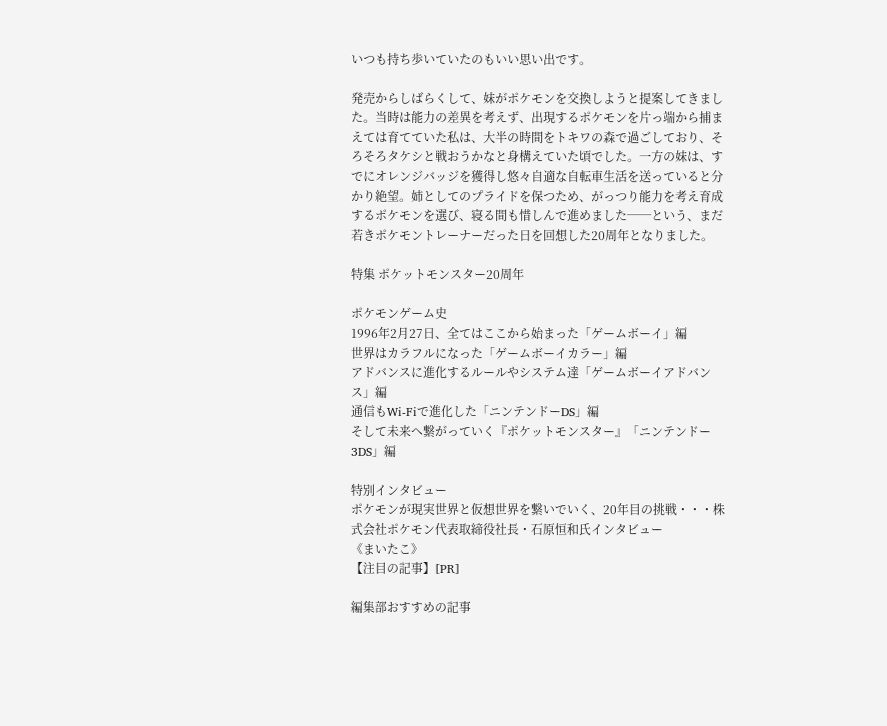いつも持ち歩いていたのもいい思い出です。

発売からしばらくして、妹がポケモンを交換しようと提案してきました。当時は能力の差異を考えず、出現するポケモンを片っ端から捕まえては育てていた私は、大半の時間をトキワの森で過ごしており、そろそろタケシと戦おうかなと身構えていた頃でした。一方の妹は、すでにオレンジバッジを獲得し悠々自適な自転車生活を送っていると分かり絶望。姉としてのプライドを保つため、がっつり能力を考え育成するポケモンを選び、寝る間も惜しんで進めました──という、まだ若きポケモントレーナーだった日を回想した20周年となりました。

特集 ポケットモンスター20周年

ポケモンゲーム史
1996年2月27日、全てはここから始まった「ゲームボーイ」編
世界はカラフルになった「ゲームボーイカラー」編
アドバンスに進化するルールやシステム達「ゲームボーイアドバンス」編
通信もWi-Fiで進化した「ニンテンドーDS」編
そして未来へ繋がっていく『ポケットモンスター』「ニンテンドー3DS」編

特別インタビュー
ポケモンが現実世界と仮想世界を繋いでいく、20年目の挑戦・・・株式会社ポケモン代表取締役社長・石原恒和氏インタビュー
《まいたこ》
【注目の記事】[PR]

編集部おすすめの記事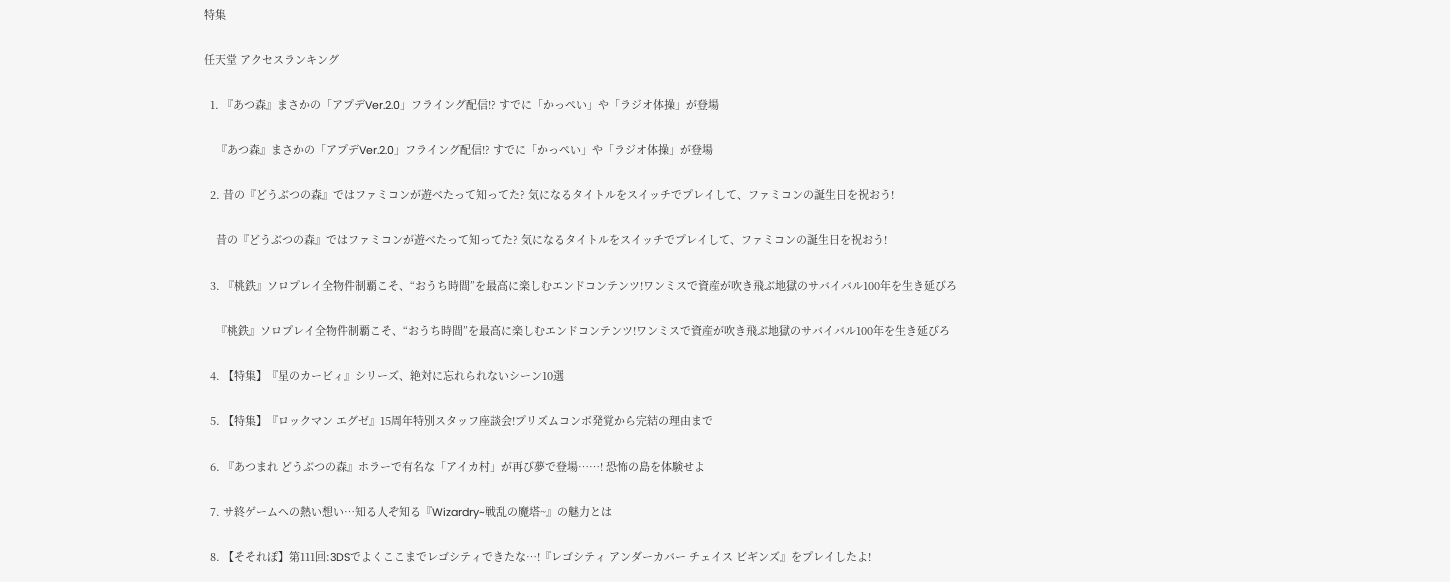特集

任天堂 アクセスランキング

  1. 『あつ森』まさかの「アプデVer.2.0」フライング配信!? すでに「かっぺい」や「ラジオ体操」が登場

    『あつ森』まさかの「アプデVer.2.0」フライング配信!? すでに「かっぺい」や「ラジオ体操」が登場

  2. 昔の『どうぶつの森』ではファミコンが遊べたって知ってた? 気になるタイトルをスイッチでプレイして、ファミコンの誕生日を祝おう!

    昔の『どうぶつの森』ではファミコンが遊べたって知ってた? 気になるタイトルをスイッチでプレイして、ファミコンの誕生日を祝おう!

  3. 『桃鉄』ソロプレイ全物件制覇こそ、“おうち時間”を最高に楽しむエンドコンテンツ!ワンミスで資産が吹き飛ぶ地獄のサバイバル100年を生き延びろ

    『桃鉄』ソロプレイ全物件制覇こそ、“おうち時間”を最高に楽しむエンドコンテンツ!ワンミスで資産が吹き飛ぶ地獄のサバイバル100年を生き延びろ

  4. 【特集】『星のカービィ』シリーズ、絶対に忘れられないシーン10選

  5. 【特集】『ロックマン エグゼ』15周年特別スタッフ座談会!プリズムコンボ発覚から完結の理由まで

  6. 『あつまれ どうぶつの森』ホラーで有名な「アイカ村」が再び夢で登場……! 恐怖の島を体験せよ

  7. サ終ゲームへの熱い想い…知る人ぞ知る『Wizardry~戦乱の魔塔~』の魅力とは

  8. 【そそれぽ】第111回:3DSでよくここまでレゴシティできたな…!『レゴシティ アンダーカバー チェイス ビギンズ』をプレイしたよ!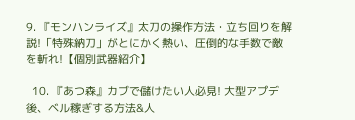9. 『モンハンライズ』太刀の操作方法・立ち回りを解説!「特殊納刀」がとにかく熱い、圧倒的な手数で敵を斬れ!【個別武器紹介】

  10. 『あつ森』カブで儲けたい人必見! 大型アプデ後、ベル稼ぎする方法&人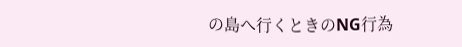の島へ行くときのNG行為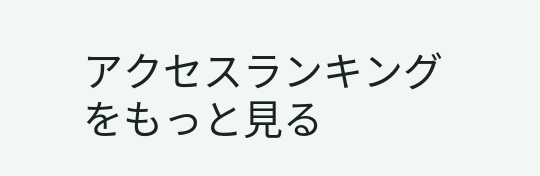アクセスランキングをもっと見る